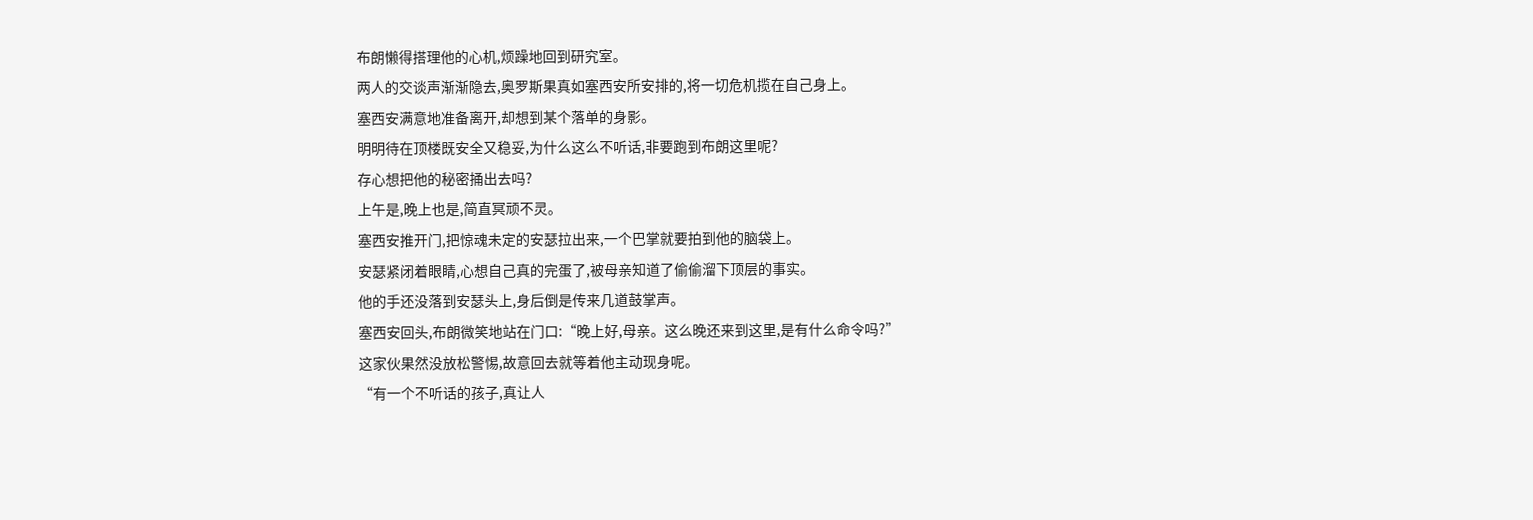布朗懒得搭理他的心机,烦躁地回到研究室。
两人的交谈声渐渐隐去,奥罗斯果真如塞西安所安排的,将一切危机揽在自己身上。
塞西安满意地准备离开,却想到某个落单的身影。
明明待在顶楼既安全又稳妥,为什么这么不听话,非要跑到布朗这里呢?
存心想把他的秘密捅出去吗?
上午是,晚上也是,简直冥顽不灵。
塞西安推开门,把惊魂未定的安瑟拉出来,一个巴掌就要拍到他的脑袋上。
安瑟紧闭着眼睛,心想自己真的完蛋了,被母亲知道了偷偷溜下顶层的事实。
他的手还没落到安瑟头上,身后倒是传来几道鼓掌声。
塞西安回头,布朗微笑地站在门口:“晚上好,母亲。这么晚还来到这里,是有什么命令吗?”
这家伙果然没放松警惕,故意回去就等着他主动现身呢。
“有一个不听话的孩子,真让人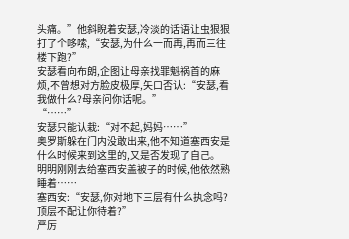头痛。”他斜睨着安瑟,冷淡的话语让虫狠狠打了个哆嗦,“安瑟,为什么一而再,再而三往楼下跑?”
安瑟看向布朗,企图让母亲找罪魁祸首的麻烦,不曾想对方脸皮极厚,矢口否认:“安瑟,看我做什么?母亲问你话呢。”
“……”
安瑟只能认栽:“对不起,妈妈……”
奥罗斯躲在门内没敢出来,他不知道塞西安是什么时候来到这里的,又是否发现了自己。
明明刚刚去给塞西安盖被子的时候,他依然熟睡着……
塞西安:“安瑟,你对地下三层有什么执念吗?顶层不配让你待着?”
严厉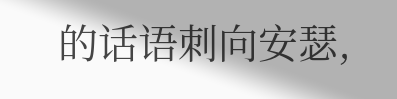的话语刺向安瑟,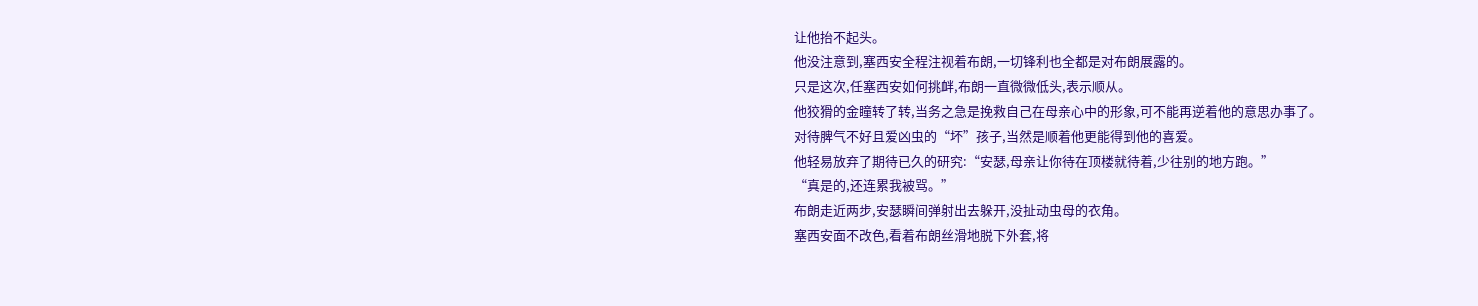让他抬不起头。
他没注意到,塞西安全程注视着布朗,一切锋利也全都是对布朗展露的。
只是这次,任塞西安如何挑衅,布朗一直微微低头,表示顺从。
他狡猾的金瞳转了转,当务之急是挽救自己在母亲心中的形象,可不能再逆着他的意思办事了。
对待脾气不好且爱凶虫的“坏”孩子,当然是顺着他更能得到他的喜爱。
他轻易放弃了期待已久的研究:“安瑟,母亲让你待在顶楼就待着,少往别的地方跑。”
“真是的,还连累我被骂。”
布朗走近两步,安瑟瞬间弹射出去躲开,没扯动虫母的衣角。
塞西安面不改色,看着布朗丝滑地脱下外套,将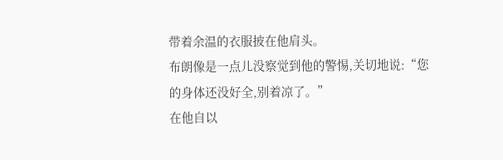带着余温的衣服披在他肩头。
布朗像是一点儿没察觉到他的警惕,关切地说:“您的身体还没好全,别着凉了。”
在他自以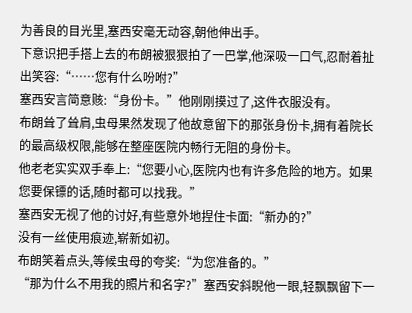为善良的目光里,塞西安毫无动容,朝他伸出手。
下意识把手搭上去的布朗被狠狠拍了一巴掌,他深吸一口气,忍耐着扯出笑容:“……您有什么吩咐?”
塞西安言简意赅:“身份卡。”他刚刚摸过了,这件衣服没有。
布朗耸了耸肩,虫母果然发现了他故意留下的那张身份卡,拥有着院长的最高级权限,能够在整座医院内畅行无阻的身份卡。
他老老实实双手奉上:“您要小心,医院内也有许多危险的地方。如果您要保镖的话,随时都可以找我。”
塞西安无视了他的讨好,有些意外地捏住卡面:“新办的?”
没有一丝使用痕迹,崭新如初。
布朗笑着点头,等候虫母的夸奖:“为您准备的。”
“那为什么不用我的照片和名字?”塞西安斜睨他一眼,轻飘飘留下一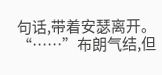句话,带着安瑟离开。
“……”布朗气结,但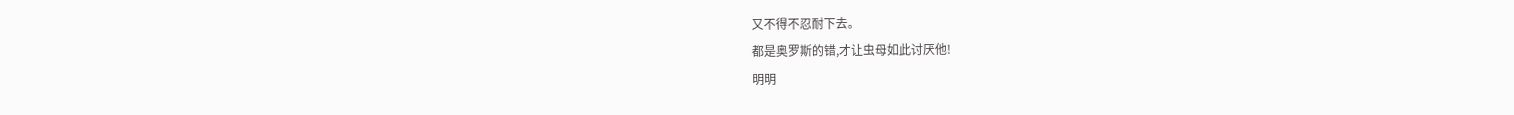又不得不忍耐下去。
都是奥罗斯的错,才让虫母如此讨厌他!
明明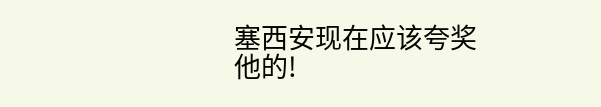塞西安现在应该夸奖他的!